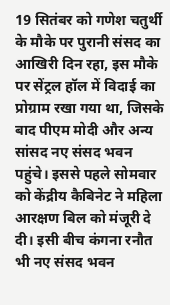19 सितंबर को गणेश चतुर्थी के मौके पर पुरानी संसद का आखिरी दिन रहा, इस मौके पर सेंट्रल हॉल में विदाई का प्रोग्राम रखा गया था, जिसके बाद पीएम मोदी और अन्य सांसद नए संसद भवन पहुंचे। इससे पहले सोमवार को केंद्रीय कैबिनेट ने महिला आरक्षण बिल को मंजूरी दे दी। इसी बीच कंगना रनौत भी नए संसद भवन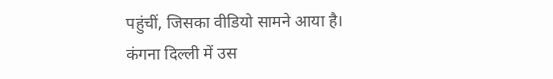पहुंचीं, जिसका वीडियो सामने आया है।
कंगना दिल्ली में उस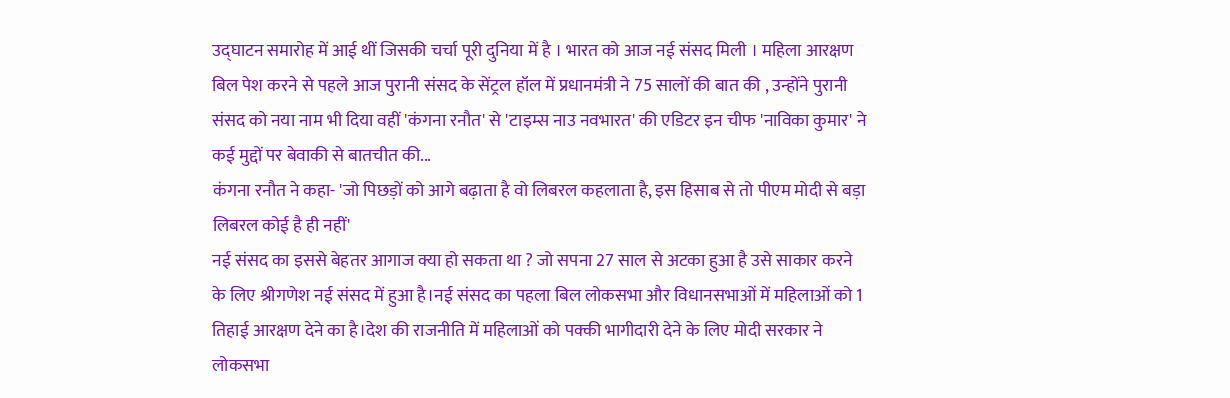उद्घाटन समारोह में आई थीं जिसकी चर्चा पूरी दुनिया में है । भारत को आज नई संसद मिली । महिला आरक्षण बिल पेश करने से पहले आज पुरानी संसद के सेंट्रल हॉल में प्रधानमंत्री ने 75 सालों की बात की , उन्होंने पुरानी संसद को नया नाम भी दिया वहीं 'कंगना रनौत' से 'टाइम्स नाउ नवभारत' की एडिटर इन चीफ 'नाविका कुमार' ने कई मुद्दों पर बेवाकी से बातचीत की...
कंगना रनौत ने कहा- 'जो पिछड़ों को आगे बढ़ाता है वो लिबरल कहलाता है, इस हिसाब से तो पीएम मोदी से बड़ा लिबरल कोई है ही नहीं'
नई संसद का इससे बेहतर आगाज क्या हो सकता था ? जो सपना 27 साल से अटका हुआ है उसे साकार करने के लिए श्रीगणेश नई संसद में हुआ है।नई संसद का पहला बिल लोकसभा और विधानसभाओं में महिलाओं को 1 तिहाई आरक्षण देने का है।देश की राजनीति में महिलाओं को पक्की भागीदारी देने के लिए मोदी सरकार ने लोकसभा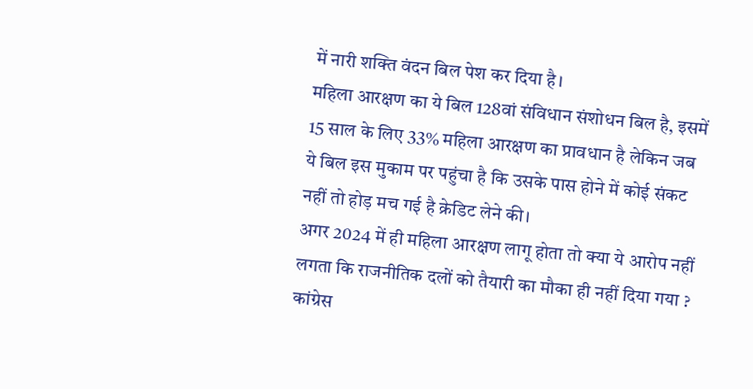में नारी शक्ति वंदन बिल पेश कर दिया है।
महिला आरक्षण का ये बिल 128वां संविधान संशोधन बिल है, इसमें 15 साल के लिए 33% महिला आरक्षण का प्रावधान है लेकिन जब ये बिल इस मुकाम पर पहुंचा है कि उसके पास होने में कोई संकट नहीं तो होड़ मच गई है क्रेडिट लेने की।
अगर 2024 में ही महिला आरक्षण लागू होता तो क्या ये आरोप नहीं लगता कि राजनीतिक दलों को तैयारी का मौका ही नहीं दिया गया ? कांग्रेस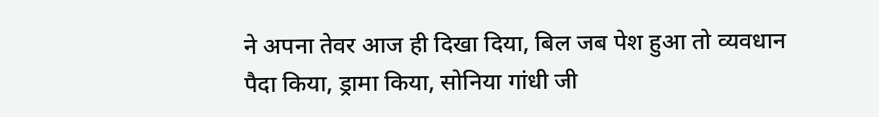ने अपना तेवर आज ही दिखा दिया, बिल जब पेश हुआ तो व्यवधान पैदा किया, ड्रामा किया, सोनिया गांधी जी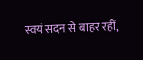स्वयं सदन से बाहर रहीं,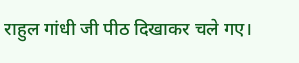राहुल गांधी जी पीठ दिखाकर चले गए।